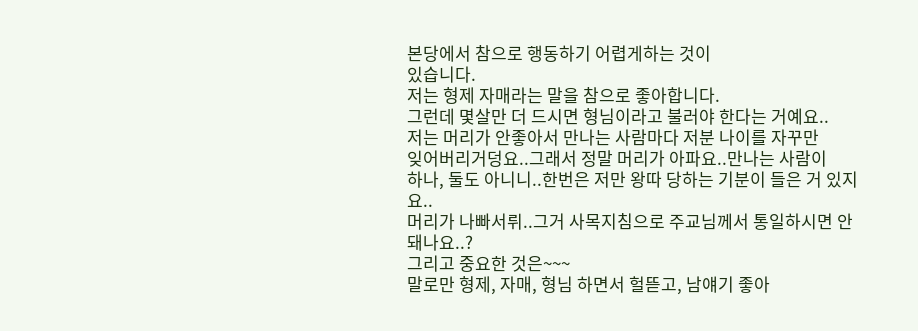본당에서 참으로 행동하기 어렵게하는 것이
있습니다.
저는 형제 자매라는 말을 참으로 좋아합니다.
그런데 몇살만 더 드시면 형님이라고 불러야 한다는 거예요..
저는 머리가 안좋아서 만나는 사람마다 저분 나이를 자꾸만
잊어버리거덩요..그래서 정말 머리가 아파요..만나는 사람이
하나, 둘도 아니니..한번은 저만 왕따 당하는 기분이 들은 거 있지요..
머리가 나빠서뤼..그거 사목지침으로 주교님께서 통일하시면 안돼나요..?
그리고 중요한 것은~~~
말로만 형제, 자매, 형님 하면서 헐뜯고, 남얘기 좋아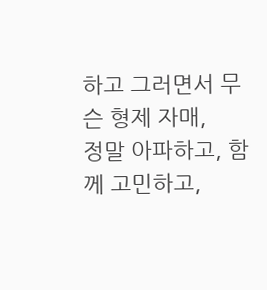하고 그러면서 무슨 형제 자매,
정말 아파하고, 함께 고민하고,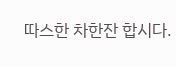따스한 차한잔 합시다.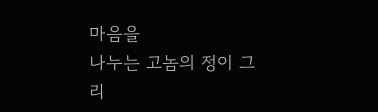마음을
나누는 고놈의 정이 그리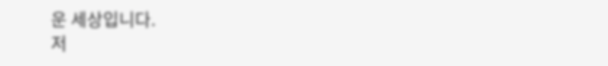운 세상입니다.
저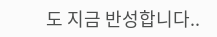도 지금 반성합니다..